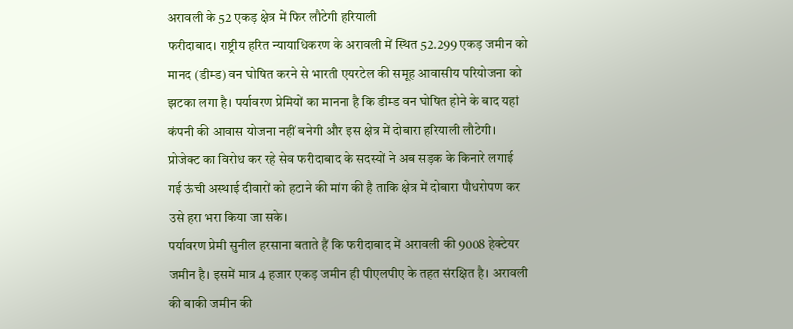अरावली के 52 एकड़ क्षेत्र में फिर लौटेगी हरियाली
फरीदाबाद। राष्ट्रीय हरित न्यायाधिकरण के अरावली में स्थित 52.299 एकड़ जमीन को मानद (डीम्ड) वन घोषित करने से भारती एयरटेल की समूह आवासीय परियोजना को झटका लगा है। पर्यावरण प्रेमियों का मानना है कि डीम्ड वन घोषित होने के बाद यहां कंपनी की आवास योजना नहीं बनेगी और इस क्षेत्र में दोबारा हरियाली लौटेगी। प्रोजेक्ट का विरोध कर रहे सेव फरीदाबाद के सदस्यों ने अब सड़क के किनारे लगाई गई ऊंची अस्थाई दीवारों को हटाने की मांग की है ताकि क्षेत्र में दोबारा पौधरोपण कर उसे हरा भरा किया जा सके।
पर्यावरण प्रेमी सुनील हरसाना बताते हैं कि फरीदाबाद में अरावली की 9008 हेक्टेयर जमीन है। इसमें मात्र 4 हजार एकड़ जमीन ही पीएलपीए के तहत संरक्षित है। अरावली की बाकी जमीन की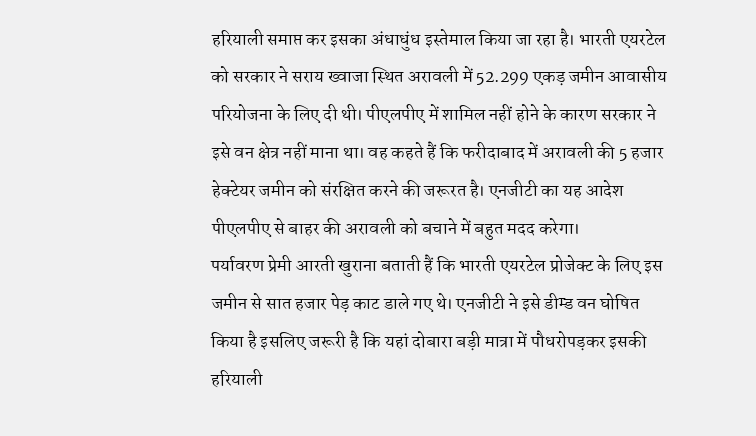हरियाली समाप्त कर इसका अंधाधुंध इस्तेमाल किया जा रहा है। भारती एयरटेल को सरकार ने सराय ख्वाजा स्थित अरावली में 52.299 एकड़ जमीन आवासीय परियोजना के लिए दी थी। पीएलपीए में शामिल नहीं होने के कारण सरकार ने इसे वन क्षेत्र नहीं माना था। वह कहते हैं कि फरीदाबाद में अरावली की 5 हजार हेक्टेयर जमीन को संरक्षित करने की जरूरत है। एनजीटी का यह आदेश पीएलपीए से बाहर की अरावली को बचाने में बहुत मदद करेगा।
पर्यावरण प्रेमी आरती खुराना बताती हैं कि भारती एयरटेल प्रोजेक्ट के लिए इस जमीन से सात हजार पेड़ काट डाले गए थे। एनजीटी ने इसे डीम्ड वन घोषित किया है इसलिए जरूरी है कि यहां दोबारा बड़ी मात्रा में पौधरोपड़कर इसकी हरियाली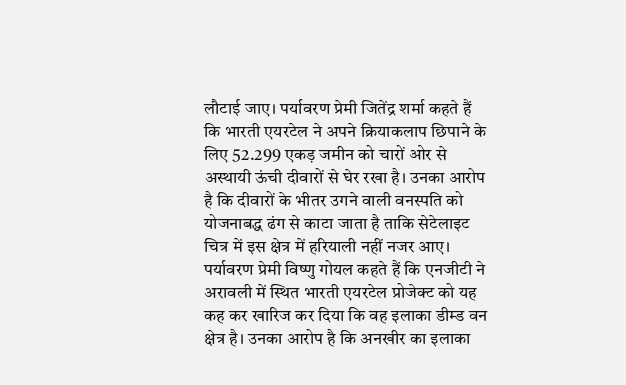लौटाई जाए। पर्यावरण प्रेमी जितेंद्र शर्मा कहते हैं कि भारती एयरटेल ने अपने क्रियाकलाप छिपाने के लिए 52.299 एकड़ जमीन को चारों ओर से अस्थायी ऊंची दीवारों से घेर रखा है। उनका आरोप है कि दीवारों के भीतर उगने वाली वनस्पति को योजनाबद्ध ढंग से काटा जाता है ताकि सेटेलाइट चित्र में इस क्षेत्र में हरियाली नहीं नजर आए।
पर्यावरण प्रेमी विष्णु गोयल कहते हैं कि एनजीटी ने अरावली में स्थित भारती एयरटेल प्रोजेक्ट को यह कह कर खारिज कर दिया कि वह इलाका डीम्ड वन क्षेत्र है। उनका आरोप है कि अनखीर का इलाका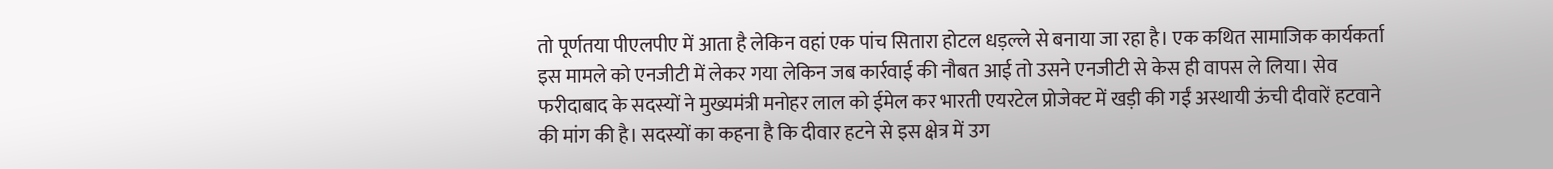तो पूर्णतया पीएलपीए में आता है लेकिन वहां एक पांच सितारा होटल धड़ल्ले से बनाया जा रहा है। एक कथित सामाजिक कार्यकर्ता इस मामले को एनजीटी में लेकर गया लेकिन जब कार्रवाई की नौबत आई तो उसने एनजीटी से केस ही वापस ले लिया। सेव फरीदाबाद के सदस्यों ने मुख्यमंत्री मनोहर लाल को ईमेल कर भारती एयरटेल प्रोजेक्ट में खड़ी की गईं अस्थायी ऊंची दीवारें हटवाने की मांग की है। सदस्यों का कहना है कि दीवार हटने से इस क्षेत्र में उग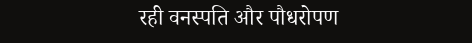रही वनस्पति और पौधरोपण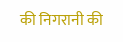की निगरानी की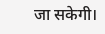जा सकेगी।